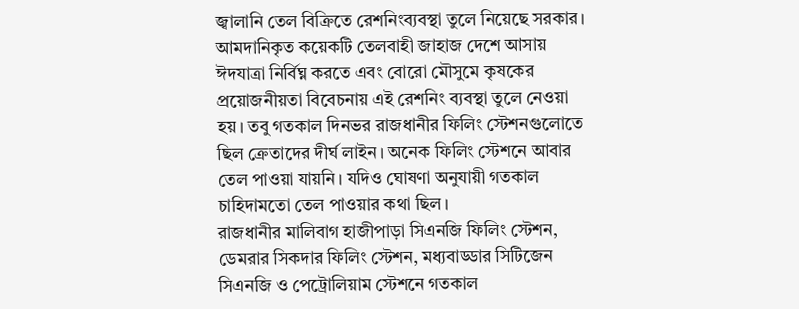জ্বালানি তেল বিক্রিতে রেশনিংব্যবস্থা তুলে নিয়েছে সরকার। আমদানিকৃত কয়েকটি তেলবাহী জাহাজ দেশে আসায় ঈদযাত্রা নির্বিঘ্ন করতে এবং বোরো মৌসুমে কৃষকের প্রয়োজনীয়তা বিবেচনায় এই রেশনিং ব্যবস্থা তুলে নেওয়া হয়। তবু গতকাল দিনভর রাজধানীর ফিলিং স্টেশনগুলোতে ছিল ক্রেতাদের দীর্ঘ লাইন। অনেক ফিলিং স্টেশনে আবার তেল পাওয়া যায়নি। যদিও ঘোষণা অনুযায়ী গতকাল চাহিদামতো তেল পাওয়ার কথা ছিল।
রাজধানীর মালিবাগ হাজীপাড়া সিএনজি ফিলিং স্টেশন, ডেমরার সিকদার ফিলিং স্টেশন, মধ্যবাড্ডার সিটিজেন সিএনজি ও পেট্রোলিয়াম স্টেশনে গতকাল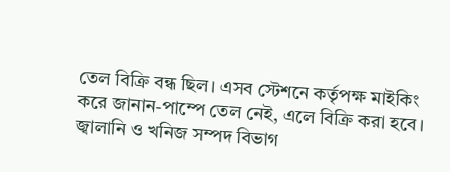তেল বিক্রি বন্ধ ছিল। এসব স্টেশনে কর্তৃপক্ষ মাইকিং করে জানান-পাম্পে তেল নেই, এলে বিক্রি করা হবে।
জ্বালানি ও খনিজ সম্পদ বিভাগ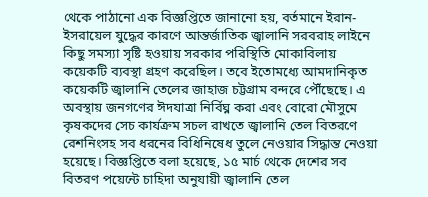থেকে পাঠানো এক বিজ্ঞপ্তিতে জানানো হয়, বর্তমানে ইরান-ইসরায়েল যুদ্ধের কারণে আন্তর্জাতিক জ্বালানি সরবরাহ লাইনে কিছু সমস্যা সৃষ্টি হওয়ায় সরকার পরিস্থিতি মোকাবিলায় কয়েকটি ব্যবস্থা গ্রহণ করেছিল। তবে ইতোমধ্যে আমদানিকৃত কয়েকটি জ্বালানি তেলের জাহাজ চট্টগ্রাম বন্দরে পৌঁছেছে। এ অবস্থায় জনগণের ঈদযাত্রা নির্বিঘ্ন করা এবং বোরো মৌসুমে কৃষকদের সেচ কার্যক্রম সচল রাখতে জ্বালানি তেল বিতরণে রেশনিংসহ সব ধরনের বিধিনিষেধ তুলে নেওয়ার সিদ্ধান্ত নেওয়া হয়েছে। বিজ্ঞপ্তিতে বলা হয়েছে, ১৫ মার্চ থেকে দেশের সব বিতরণ পয়েন্টে চাহিদা অনুযায়ী জ্বালানি তেল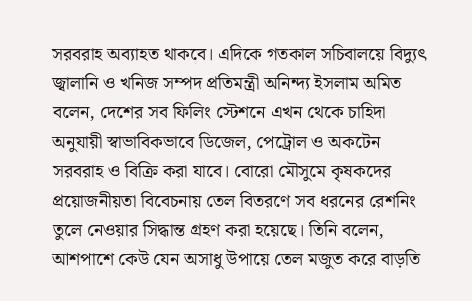সরবরাহ অব্যাহত থাকবে। এদিকে গতকাল সচিবালয়ে বিদ্যুৎ জ্বালানি ও খনিজ সম্পদ প্রতিমন্ত্রী অনিন্দ্য ইসলাম অমিত বলেন, দেশের সব ফিলিং স্টেশনে এখন থেকে চাহিদা অনুযায়ী স্বাভাবিকভাবে ডিজেল, পেট্রোল ও অকটেন সরবরাহ ও বিক্রি করা যাবে। বোরো মৌসুমে কৃষকদের প্রয়োজনীয়তা বিবেচনায় তেল বিতরণে সব ধরনের রেশনিং তুলে নেওয়ার সিদ্ধান্ত গ্রহণ করা হয়েছে। তিনি বলেন, আশপাশে কেউ যেন অসাধু উপায়ে তেল মজুত করে বাড়তি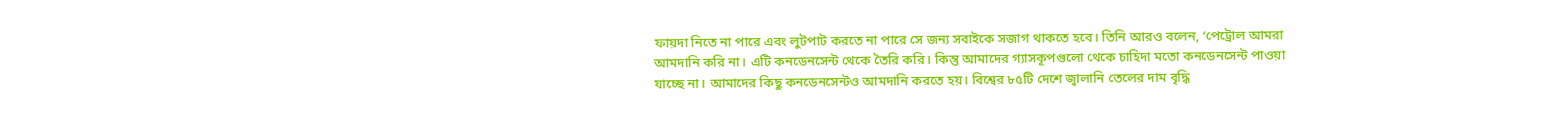ফায়দা নিতে না পারে এবং লুটপাট করতে না পারে সে জন্য সবাইকে সজাগ থাকতে হবে। তিনি আরও বলেন, ‘পেট্রোল আমরা আমদানি করি না। এটি কনডেনসেন্ট থেকে তৈরি করি। কিন্তু আমাদের গ্যাসকূপগুলো থেকে চাহিদা মতো কনডেনসেন্ট পাওয়া যাচ্ছে না। আমাদের কিছু কনডেনসেন্টও আমদানি করতে হয়। বিশ্বের ৮৫টি দেশে জ্বালানি তেলের দাম বৃদ্ধি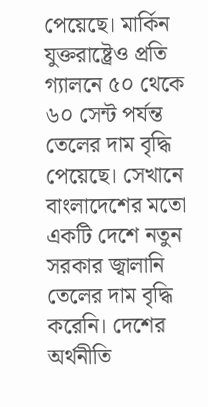পেয়েছে। মার্কিন যুক্তরাষ্ট্রেও প্রতি গ্যালনে ৫০ থেকে ৬০ সেন্ট পর্যন্ত তেলের দাম বৃদ্ধি পেয়েছে। সেখানে বাংলাদেশের মতো একটি দেশে নতুন সরকার জ্বালানি তেলের দাম বৃদ্ধি করেনি। দেশের অর্থনীতি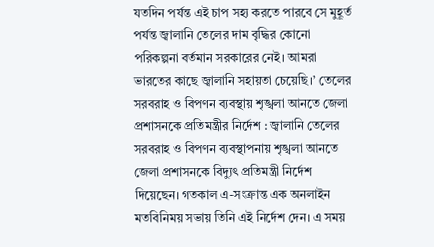যতদিন পর্যন্ত এই চাপ সহ্য করতে পারবে সে মুহূর্ত পর্যন্ত জ্বালানি তেলের দাম বৃদ্ধির কোনো পরিকল্পনা বর্তমান সরকারের নেই। আমরা ভারতের কাছে জ্বালানি সহায়তা চেয়েছি।’ তেলের সরবরাহ ও বিপণন ব্যবস্থায় শৃঙ্খলা আনতে জেলা প্রশাসনকে প্রতিমন্ত্রীর নির্দেশ : জ্বালানি তেলের সরবরাহ ও বিপণন ব্যবস্থাপনায় শৃঙ্খলা আনতে জেলা প্রশাসনকে বিদ্যুৎ প্রতিমন্ত্রী নির্দেশ দিয়েছেন। গতকাল এ-সংক্রান্ত এক অনলাইন মতবিনিময় সভায় তিনি এই নির্দেশ দেন। এ সময়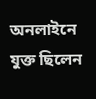অনলাইনে যুক্ত ছিলেন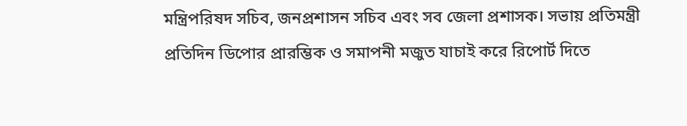মন্ত্রিপরিষদ সচিব, জনপ্রশাসন সচিব এবং সব জেলা প্রশাসক। সভায় প্রতিমন্ত্রী প্রতিদিন ডিপোর প্রারম্ভিক ও সমাপনী মজুত যাচাই করে রিপোর্ট দিতে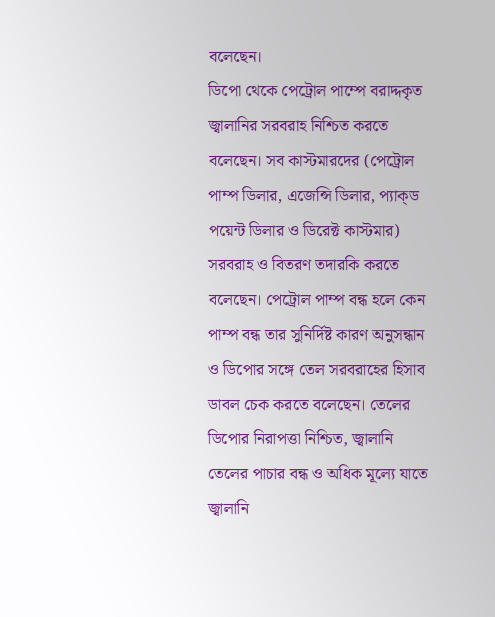বলেছেন।
ডিপো থেকে পেট্রোল পাম্পে বরাদ্দকৃত জ্বালানির সরবরাহ নিশ্চিত করতে বলেছেন। সব কাস্টমারদের (পেট্রোল পাম্প ডিলার, এজেন্সি ডিলার, প্যাক্ড পয়েন্ট ডিলার ও ডিরেক্ট কাস্টমার) সরবরাহ ও বিতরণ তদারকি করতে বলেছেন। পেট্রোল পাম্প বন্ধ হলে কেন পাম্প বন্ধ তার সুনির্দিষ্ট কারণ অনুসন্ধান ও ডিপোর সঙ্গে তেল সরবরাহের হিসাব ডাবল চেক করতে বলেছেন। তেলের ডিপোর নিরাপত্তা নিশ্চিত, জ্বালানি তেলের পাচার বন্ধ ও অধিক মূল্যে যাতে জ্বালানি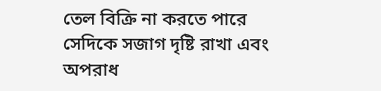তেল বিক্রি না করতে পারে সেদিকে সজাগ দৃষ্টি রাখা এবং অপরাধ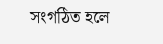সংগঠিত হলে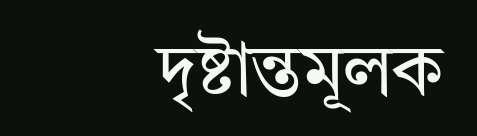দৃষ্টান্তমূলক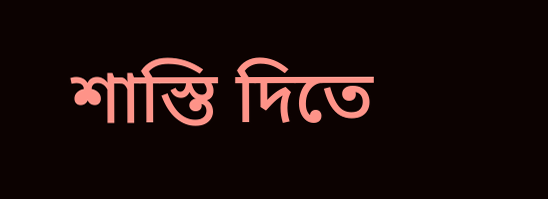শাস্তি দিতে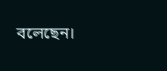বলেছেন।